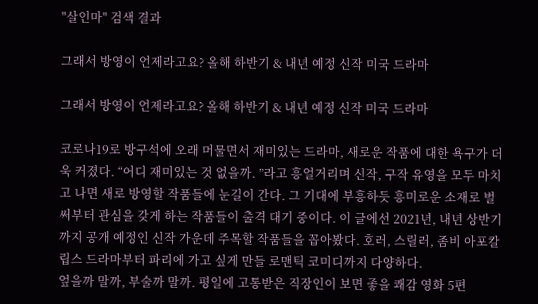"살인마" 검색 결과

그래서 방영이 언제라고요? 올해 하반기 & 내년 예정 신작 미국 드라마

그래서 방영이 언제라고요? 올해 하반기 & 내년 예정 신작 미국 드라마

코로나19로 방구석에 오래 머물면서 재미있는 드라마, 새로운 작품에 대한 욕구가 더욱 커졌다. “어디 재미있는 것 없을까. ”라고 흥얼거리며 신작, 구작 유영을 모두 마치고 나면 새로 방영할 작품들에 눈길이 간다. 그 기대에 부흥하듯 흥미로운 소재로 벌써부터 관심을 갖게 하는 작품들이 출격 대기 중이다. 이 글에선 2021년, 내년 상반기까지 공개 예정인 신작 가운데 주목할 작품들을 꼽아봤다. 호러, 스릴러, 좀비 아포칼립스 드라마부터 파리에 가고 싶게 만들 로맨틱 코미디까지 다양하다.
엎을까 말까, 부술까 말까. 평일에 고통받은 직장인이 보면 좋을 쾌감 영화 5편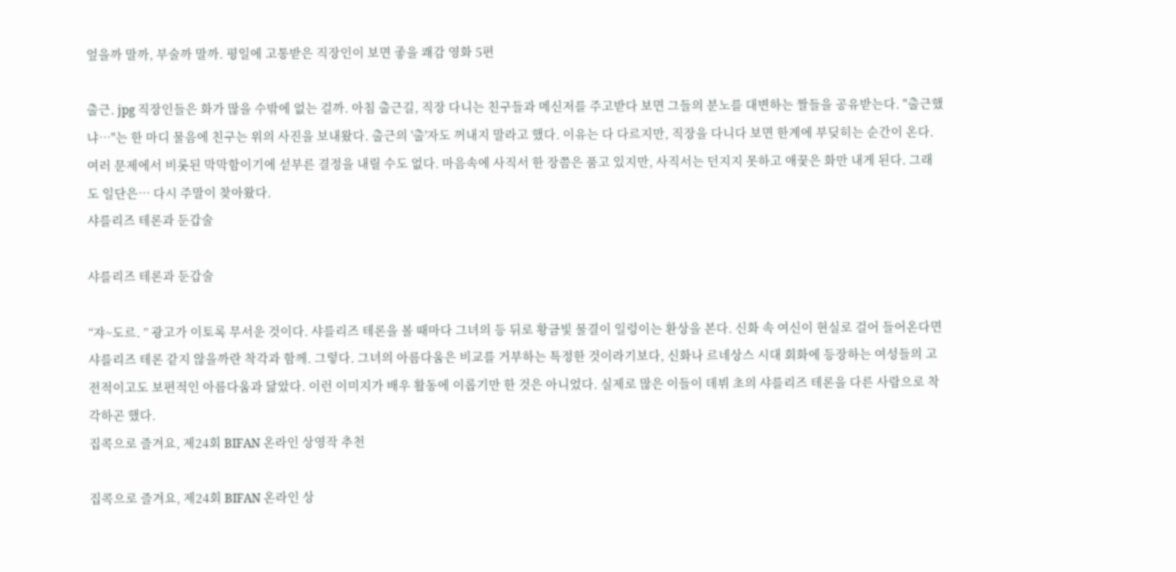엎을까 말까, 부술까 말까. 평일에 고통받은 직장인이 보면 좋을 쾌감 영화 5편

출근. jpg 직장인들은 화가 많을 수밖에 없는 걸까. 아침 출근길, 직장 다니는 친구들과 메신저를 주고받다 보면 그들의 분노를 대변하는 짤들을 공유받는다. "출근했냐…"는 한 마디 물음에 친구는 위의 사진을 보내왔다. 출근의 '출'자도 꺼내지 말라고 했다. 이유는 다 다르지만, 직장을 다니다 보면 한계에 부딪히는 순간이 온다. 여러 문제에서 비롯된 막막함이기에 섣부른 결정을 내릴 수도 없다. 마음속에 사직서 한 장쯤은 품고 있지만, 사직서는 던지지 못하고 애꿎은 화만 내게 된다. 그래도 일단은… 다시 주말이 찾아왔다.
샤를리즈 테론과 둔갑술

샤를리즈 테론과 둔갑술

“쟈~도르. ” 광고가 이토록 무서운 것이다. 샤를리즈 테론을 볼 때마다 그녀의 등 뒤로 황금빛 물결이 일렁이는 환상을 본다. 신화 속 여신이 현실로 걸어 들어온다면 샤를리즈 테론 같지 않을까란 착각과 함께. 그렇다. 그녀의 아름다움은 비교를 거부하는 특정한 것이라기보다, 신화나 르네상스 시대 회화에 등장하는 여성들의 고전적이고도 보편적인 아름다움과 닮았다. 이런 이미지가 배우 활동에 이롭기만 한 것은 아니었다. 실제로 많은 이들이 데뷔 초의 샤를리즈 테론을 다른 사람으로 착각하곤 했다.
집콕으로 즐겨요, 제24회 BIFAN 온라인 상영작 추천

집콕으로 즐겨요, 제24회 BIFAN 온라인 상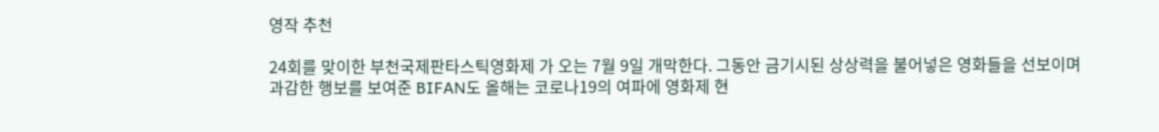영작 추천

24회를 맞이한 부천국제판타스틱영화제 가 오는 7월 9일 개막한다. 그동안 금기시된 상상력을 불어넣은 영화들을 선보이며 과감한 행보를 보여준 BIFAN도 올해는 코로나19의 여파에 영화제 현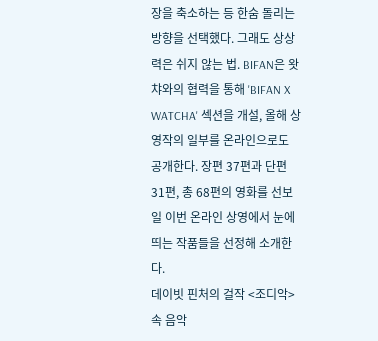장을 축소하는 등 한숨 돌리는 방향을 선택했다. 그래도 상상력은 쉬지 않는 법. BIFAN은 왓챠와의 협력을 통해 'BIFAN X WATCHA' 섹션을 개설, 올해 상영작의 일부를 온라인으로도 공개한다. 장편 37편과 단편 31편, 총 68편의 영화를 선보일 이번 온라인 상영에서 눈에 띄는 작품들을 선정해 소개한다.
데이빗 핀처의 걸작 <조디악> 속 음악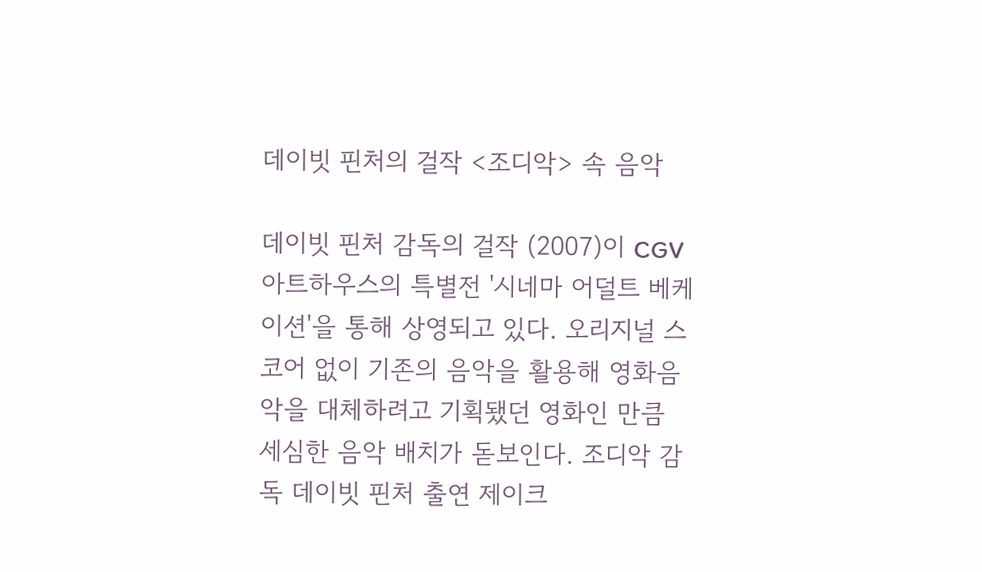데이빗 핀처의 걸작 <조디악> 속 음악

데이빗 핀처 감독의 걸작 (2007)이 CGV아트하우스의 특별전 '시네마 어덜트 베케이션'을 통해 상영되고 있다. 오리지널 스코어 없이 기존의 음악을 활용해 영화음악을 대체하려고 기획됐던 영화인 만큼 세심한 음악 배치가 돋보인다. 조디악 감독 데이빗 핀처 출연 제이크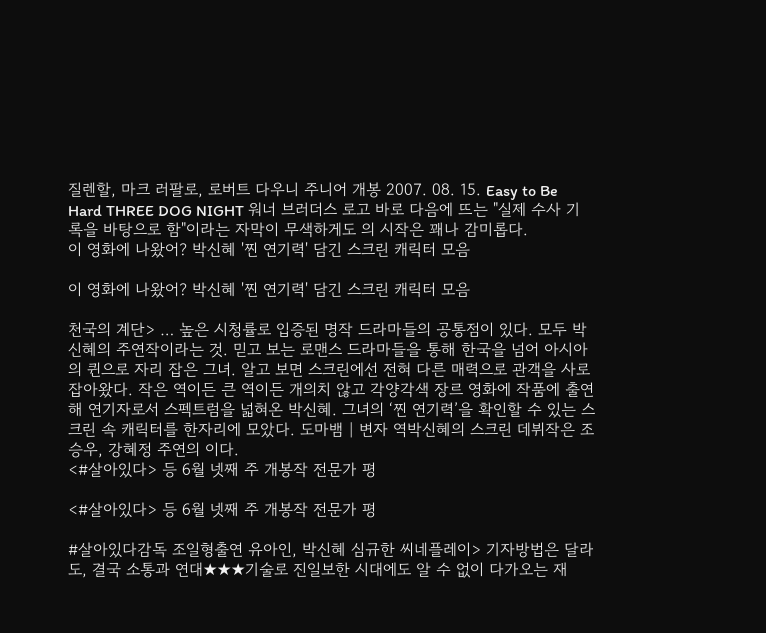질렌할, 마크 러팔로, 로버트 다우니 주니어 개봉 2007. 08. 15. Easy to Be Hard THREE DOG NIGHT 워너 브러더스 로고 바로 다음에 뜨는 "실제 수사 기록을 바탕으로 함"이라는 자막이 무색하게도 의 시작은 꽤나 감미롭다.
이 영화에 나왔어? 박신혜 '찐 연기력' 담긴 스크린 캐릭터 모음

이 영화에 나왔어? 박신혜 '찐 연기력' 담긴 스크린 캐릭터 모음

천국의 계단> … 높은 시청률로 입증된 명작 드라마들의 공통점이 있다. 모두 박신혜의 주연작이라는 것. 믿고 보는 로맨스 드라마들을 통해 한국을 넘어 아시아의 퀸으로 자리 잡은 그녀. 알고 보면 스크린에선 전혀 다른 매력으로 관객을 사로잡아왔다. 작은 역이든 큰 역이든 개의치 않고 각양각색 장르 영화에 작품에 출연해 연기자로서 스펙트럼을 넓혀온 박신혜. 그녀의 ‘찐 연기력’을 확인할 수 있는 스크린 속 캐릭터를 한자리에 모았다. 도마뱀 | 변자 역박신혜의 스크린 데뷔작은 조승우, 강혜정 주연의 이다.
<#살아있다> 등 6월 넷째 주 개봉작 전문가 평

<#살아있다> 등 6월 넷째 주 개봉작 전문가 평

#살아있다감독 조일형출연 유아인, 박신혜 심규한 씨네플레이> 기자방법은 달라도, 결국 소통과 연대★★★기술로 진일보한 시대에도 알 수 없이 다가오는 재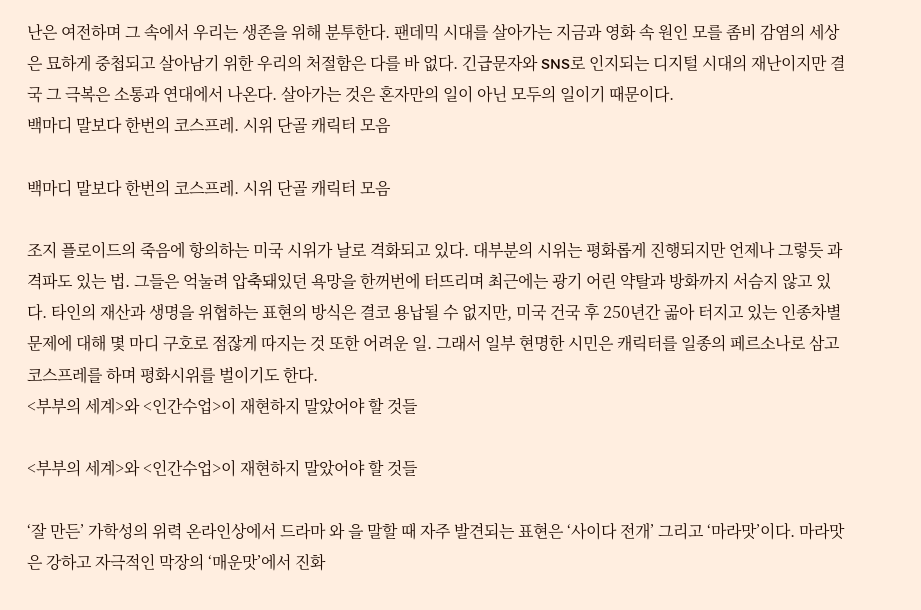난은 여전하며 그 속에서 우리는 생존을 위해 분투한다. 팬데믹 시대를 살아가는 지금과 영화 속 원인 모를 좀비 감염의 세상은 묘하게 중첩되고 살아남기 위한 우리의 처절함은 다를 바 없다. 긴급문자와 SNS로 인지되는 디지털 시대의 재난이지만 결국 그 극복은 소통과 연대에서 나온다. 살아가는 것은 혼자만의 일이 아닌 모두의 일이기 때문이다.
백마디 말보다 한번의 코스프레. 시위 단골 캐릭터 모음

백마디 말보다 한번의 코스프레. 시위 단골 캐릭터 모음

조지 플로이드의 죽음에 항의하는 미국 시위가 날로 격화되고 있다. 대부분의 시위는 평화롭게 진행되지만 언제나 그렇듯 과격파도 있는 법. 그들은 억눌려 압축돼있던 욕망을 한꺼번에 터뜨리며 최근에는 광기 어린 약탈과 방화까지 서슴지 않고 있다. 타인의 재산과 생명을 위협하는 표현의 방식은 결코 용납될 수 없지만, 미국 건국 후 250년간 곪아 터지고 있는 인종차별 문제에 대해 몇 마디 구호로 점잖게 따지는 것 또한 어려운 일. 그래서 일부 현명한 시민은 캐릭터를 일종의 페르소나로 삼고 코스프레를 하며 평화시위를 벌이기도 한다.
<부부의 세계>와 <인간수업>이 재현하지 말았어야 할 것들

<부부의 세계>와 <인간수업>이 재현하지 말았어야 할 것들

‘잘 만든’ 가학성의 위력 온라인상에서 드라마 와 을 말할 때 자주 발견되는 표현은 ‘사이다 전개’ 그리고 ‘마라맛’이다. 마라맛은 강하고 자극적인 막장의 ‘매운맛’에서 진화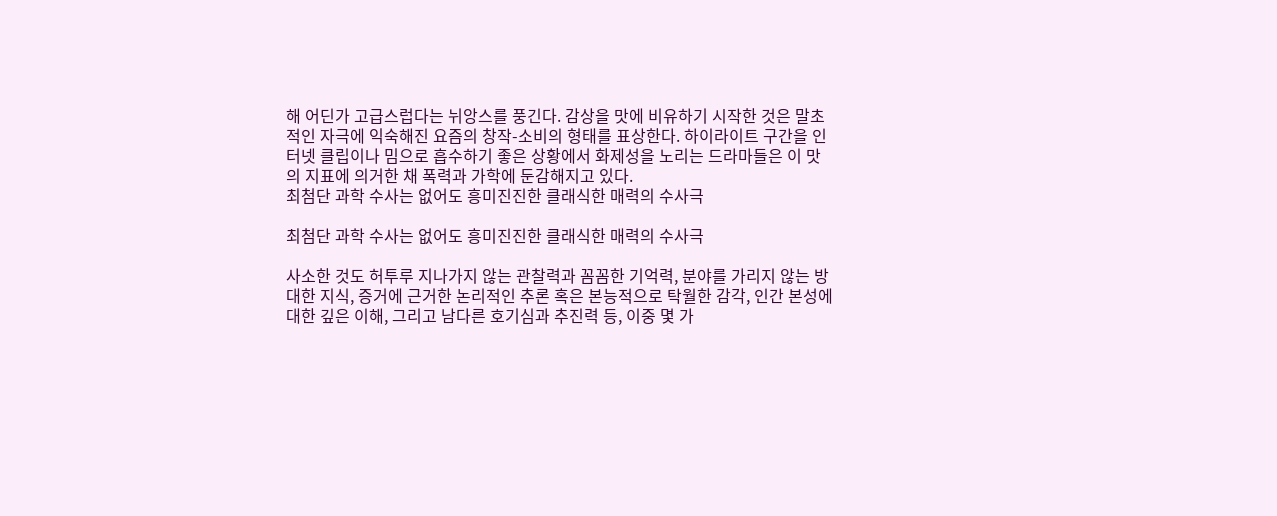해 어딘가 고급스럽다는 뉘앙스를 풍긴다. 감상을 맛에 비유하기 시작한 것은 말초적인 자극에 익숙해진 요즘의 창작-소비의 형태를 표상한다. 하이라이트 구간을 인터넷 클립이나 밈으로 흡수하기 좋은 상황에서 화제성을 노리는 드라마들은 이 맛의 지표에 의거한 채 폭력과 가학에 둔감해지고 있다.
최첨단 과학 수사는 없어도 흥미진진한 클래식한 매력의 수사극

최첨단 과학 수사는 없어도 흥미진진한 클래식한 매력의 수사극

사소한 것도 허투루 지나가지 않는 관찰력과 꼼꼼한 기억력, 분야를 가리지 않는 방대한 지식, 증거에 근거한 논리적인 추론 혹은 본능적으로 탁월한 감각, 인간 본성에 대한 깊은 이해, 그리고 남다른 호기심과 추진력 등, 이중 몇 가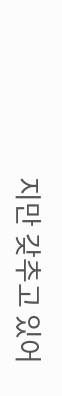지만 갖추고 있어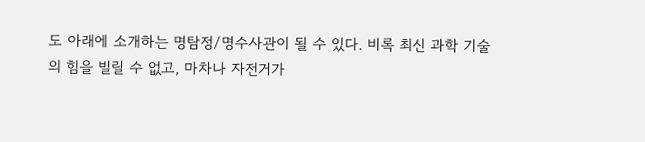도 아래에 소개하는 명탐정/명수사관이 될 수 있다. 비록 최신 과학 기술의 힘을 빌릴 수 없고, 마차나 자전거가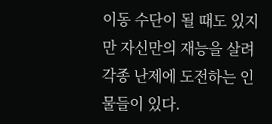이동 수단이 될 때도 있지만 자신만의 재능을 살려 각종 난제에 도전하는 인물들이 있다.